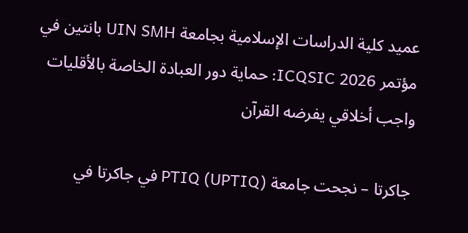عميد كلية الدراسات الإسلامية بجامعة UIN SMH بانتين في مؤتمر ICQSIC 2026: حماية دور العبادة الخاصة بالأقليات واجب أخلاقي يفرضه القرآن

جاكرتا – نجحت جامعة PTIQ (UPTIQ) في جاكرتا في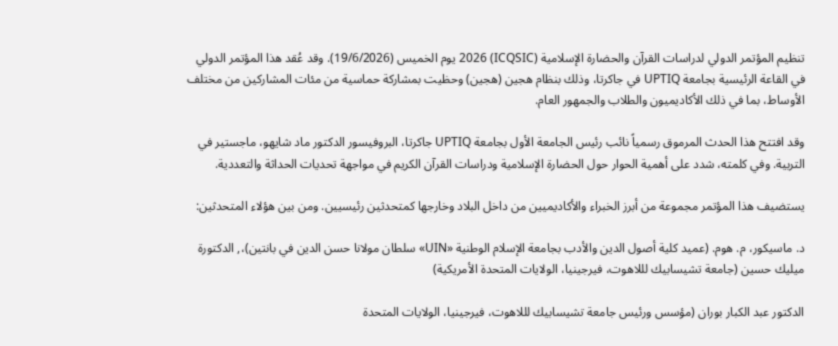تنظيم المؤتمر الدولي لدراسات القرآن والحضارة الإسلامية (ICQSIC) 2026 يوم الخميس (19/6/2026). وقد عُقد هذا المؤتمر الدولي في القاعة الرئيسية بجامعة UPTIQ في جاكرتا، وذلك بنظام هجين (هجين) وحظيت بمشاركة حماسية من مئات المشاركين من مختلف الأوساط، بما في ذلك الأكاديميون والطلاب والجمهور العام.

وقد افتتح هذا الحدث المرموق رسمياً نائب رئيس الجامعة الأول بجامعة UPTIQ جاكرتا، البروفيسور الدكتور ماد شايهو، ماجستير في التربية. وفي كلمته، شدد على أهمية الحوار حول الحضارة الإسلامية ودراسات القرآن الكريم في مواجهة تحديات الحداثة والتعددية.

يستضيف هذا المؤتمر مجموعة من أبرز الخبراء والأكاديميين من داخل البلاد وخارجها كمتحدثين رئيسيين. ومن بين هؤلاء المتحدثين:

د. ماسيكور، م. هوم. (عميد كلية أصول الدين والأدب بجامعة الإسلام الوطنية «UIN» سلطان مولانا حسن الدين في بانتين)،, الدكتورة ميليك حسين (جامعة تشيسابيك لللاهوت، فيرجينيا، الولايات المتحدة الأمريكية)

الدكتور عبد الكبار بوران (مؤسس ورئيس جامعة تشيسابيك لللاهوت، فيرجينيا، الولايات المتحدة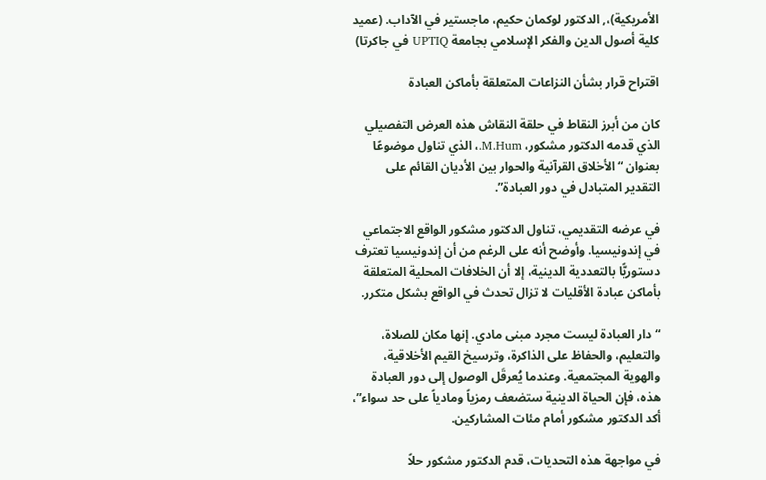الأمريكية)،, الدكتور لوكمان حكيم، ماجستير في الآداب. (عميد كلية أصول الدين والفكر الإسلامي بجامعة UPTIQ في جاكرتا)

اقتراح قرار بشأن النزاعات المتعلقة بأماكن العبادة

كان من أبرز النقاط في حلقة النقاش هذه العرض التفصيلي الذي قدمه الدكتور مشكور، M.Hum.، الذي تناول موضوعًا بعنوان “الأخلاق القرآنية والحوار بين الأديان القائم على التقدير المتبادل في دور العبادة”.

في عرضه التقديمي، تناول الدكتور مشكور الواقع الاجتماعي في إندونيسيا. وأوضح أنه على الرغم من أن إندونيسيا تعترف دستوريًّا بالتعددية الدينية، إلا أن الخلافات المحلية المتعلقة بأماكن عبادة الأقليات لا تزال تحدث في الواقع بشكل متكرر.

“دار العبادة ليست مجرد مبنى مادي. إنها مكان للصلاة، والتعليم، والحفاظ على الذاكرة، وترسيخ القيم الأخلاقية، والهوية المجتمعية. وعندما يُعرقَل الوصول إلى دور العبادة هذه، فإن الحياة الدينية ستضعف رمزياً ومادياً على حد سواء”، أكد الدكتور مشكور أمام مئات المشاركين.

في مواجهة هذه التحديات، قدم الدكتور مشكور حلاً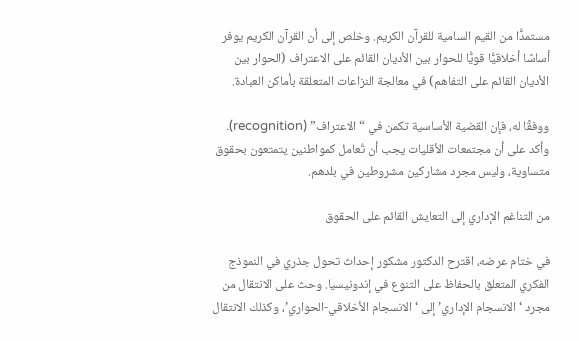مستمدًّا من القيم السامية للقرآن الكريم. وخلص إلى أن القرآن الكريم يوفر أساسًا أخلاقيًّا قويًّا للحوار بين الأديان القائم على الاعتراف (الحوار بين الأديان القائم على التفاهم) في معالجة النزاعات المتعلقة بأماكن العبادة.

ووفقًا له، فإن القضية الأساسية تكمن في “الاعتراف” (recognition). وأكد على أن مجتمعات الأقليات يجب أن تُعامل كمواطنين يتمتعون بحقوق متساوية، وليس مجرد مشاركين مشروطين في بلدهم.

من التناغم الإداري إلى التعايش القائم على الحقوق

في ختام عرضه، اقترح الدكتور مشكور إحداث تحول جذري في النموذج الفكري المتعلق بالحفاظ على التنوع في إندونيسيا. وحث على الانتقال من مجرد ‘الانسجام الإداري’ إلى ‘الانسجام الأخلاقي-الحواري’، وكذلك الانتقال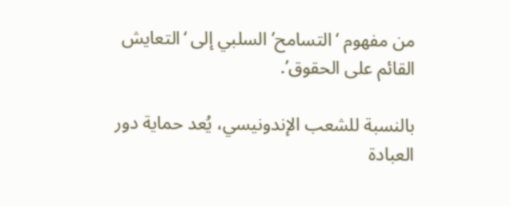من مفهوم ‘التسامح’ السلبي إلى ‘التعايش القائم على الحقوق’.

بالنسبة للشعب الإندونيسي، يُعد حماية دور العبادة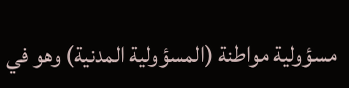مسؤولية مواطنة (المسؤولية المدنية) وهو في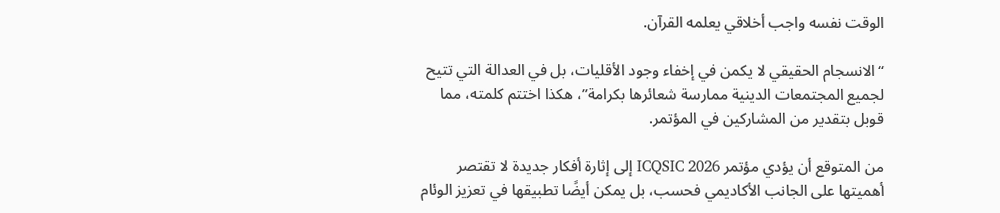الوقت نفسه واجب أخلاقي يعلمه القرآن.

“الانسجام الحقيقي لا يكمن في إخفاء وجود الأقليات، بل في العدالة التي تتيح لجميع المجتمعات الدينية ممارسة شعائرها بكرامة”، هكذا اختتم كلمته، مما قوبل بتقدير من المشاركين في المؤتمر.

من المتوقع أن يؤدي مؤتمر ICQSIC 2026 إلى إثارة أفكار جديدة لا تقتصر أهميتها على الجانب الأكاديمي فحسب، بل يمكن أيضًا تطبيقها في تعزيز الوئام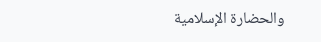والحضارة الإسلامية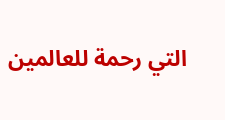التي رحمة للعالمين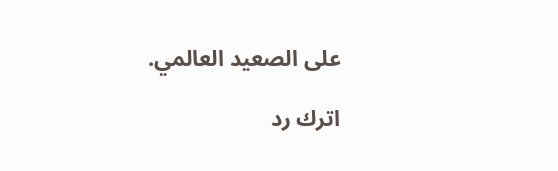على الصعيد العالمي.

اترك رد